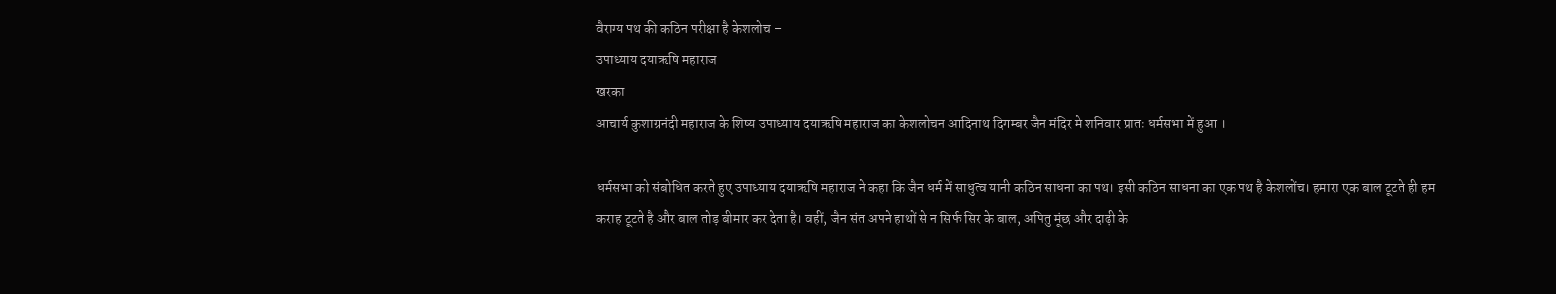वैराग्य पथ की कठिन परीक्षा है केशलोच –
उपाध्याय दयाऋषि महाराज
खरका
आचार्य कुशाग्रनंदी महाराज के शिष्य उपाध्याय दयाऋषि महाराज का केशलोचन आदिनाथ दिगम्बर जैन मंदिर मे शनिवार प्रातः धर्मसभा में हुआ ।

धर्मसभा को संबोधित करते हुए उपाध्याय दयाऋषि महाराज ने कहा कि जैन धर्म में साधुत्व यानी कठिन साधना का पथ। इसी कठिन साधना का एक पथ है केशलोंच। हमारा एक बाल टूटते ही हम कराह टूटते है और बाल तोड़ बीमार कर देता है। वहीं, जैन संत अपने हाथों से न सिर्फ सिर के बाल, अपितु मूंछ और दाढ़ी के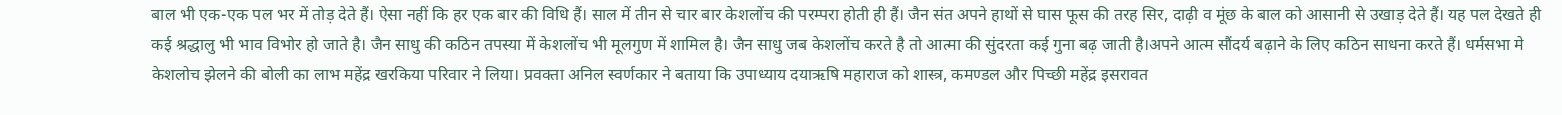बाल भी एक-एक पल भर में तोड़ देते हैं। ऐसा नहीं कि हर एक बार की विधि हैं। साल में तीन से चार बार केशलोंच की परम्परा होती ही हैं। जैन संत अपने हाथों से घास फूस की तरह सिर, दाढ़ी व मूंछ के बाल को आसानी से उखाड़ देते हैं। यह पल देखते ही कई श्रद्धालु भी भाव विभोर हो जाते है। जैन साधु की कठिन तपस्या में केशलोंच भी मूलगुण में शामिल है। जैन साधु जब केशलोंच करते है तो आत्मा की सुंदरता कई गुना बढ़ जाती है।अपने आत्म सौंदर्य बढ़ाने के लिए कठिन साधना करते हैं। धर्मसभा मे
केशलोच झेलने की बोली का लाभ महेंद्र खरकिया परिवार ने लिया। प्रवक्ता अनिल स्वर्णकार ने बताया कि उपाध्याय दयाऋषि महाराज को शास्त्र, कमण्डल और पिच्छी महेंद्र इसरावत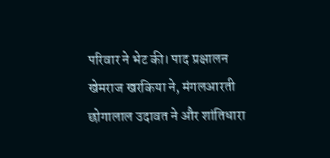परिवार ने भेट की। पाद प्रक्षालन खेमराज खरकिया ने, मंगलआरती छोगालाल उदावत ने और शांतिधारा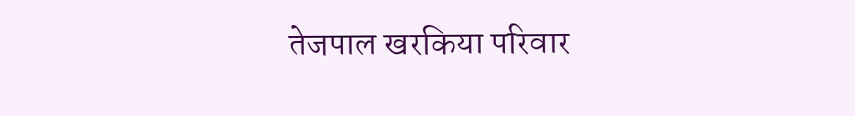तेजपाल खरकिया परिवार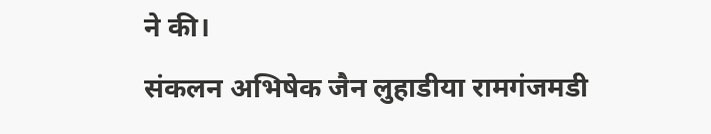ने की।
संकलन अभिषेक जैन लुहाडीया रामगंजमडी